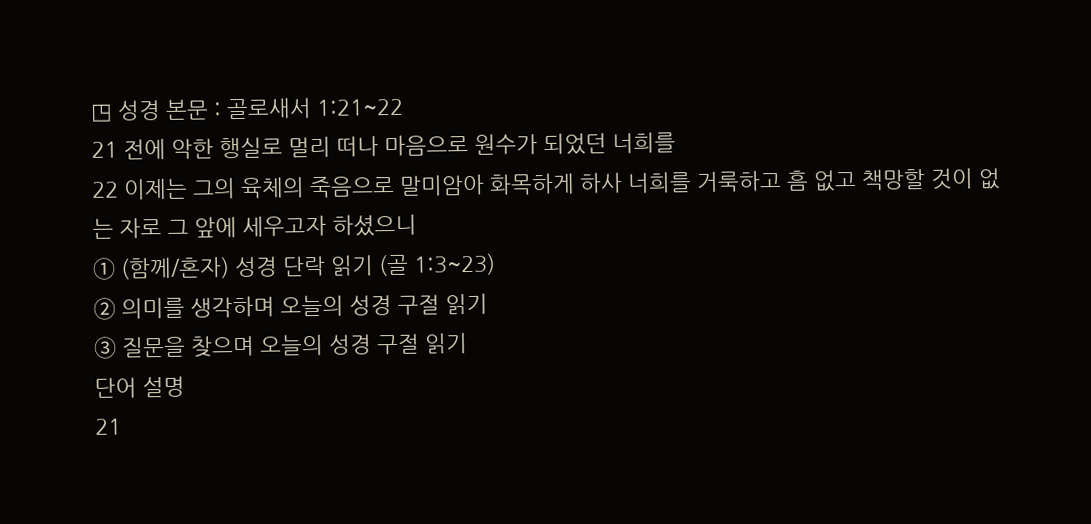◳ 성경 본문 : 골로새서 1:21~22
21 전에 악한 행실로 멀리 떠나 마음으로 원수가 되었던 너희를
22 이제는 그의 육체의 죽음으로 말미암아 화목하게 하사 너희를 거룩하고 흠 없고 책망할 것이 없는 자로 그 앞에 세우고자 하셨으니
① (함께/혼자) 성경 단락 읽기 (골 1:3~23)
② 의미를 생각하며 오늘의 성경 구절 읽기
③ 질문을 찾으며 오늘의 성경 구절 읽기
단어 설명
21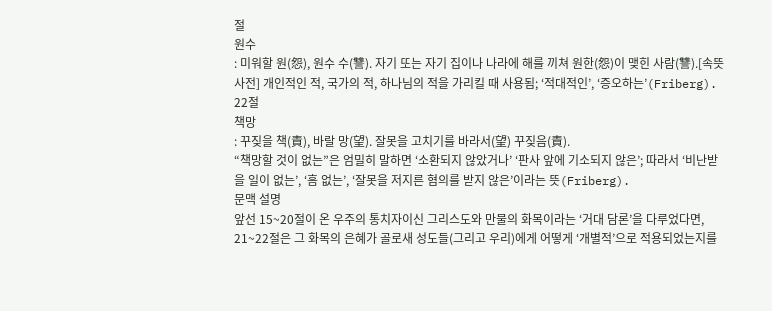절
원수
: 미워할 원(怨), 원수 수(讐). 자기 또는 자기 집이나 나라에 해를 끼쳐 원한(怨)이 맺힌 사람(讐).[속뜻사전] 개인적인 적, 국가의 적, 하나님의 적을 가리킬 때 사용됨; ‘적대적인’, ‘증오하는’(Friberg).
22절
책망
: 꾸짖을 책(責), 바랄 망(望). 잘못을 고치기를 바라서(望) 꾸짖음(責).
“책망할 것이 없는”은 엄밀히 말하면 ‘소환되지 않았거나’ ‘판사 앞에 기소되지 않은’; 따라서 ‘비난받을 일이 없는’, ‘흠 없는’, ‘잘못을 저지른 혐의를 받지 않은’이라는 뜻(Friberg).
문맥 설명
앞선 15~20절이 온 우주의 통치자이신 그리스도와 만물의 화목이라는 ‘거대 담론’을 다루었다면, 21~22절은 그 화목의 은혜가 골로새 성도들(그리고 우리)에게 어떻게 ‘개별적’으로 적용되었는지를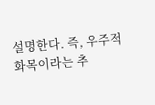설명한다. 즉, 우주적 화목이라는 추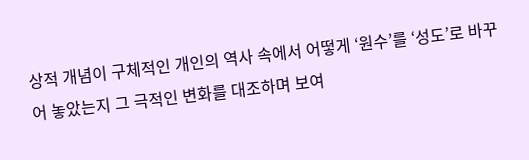상적 개념이 구체적인 개인의 역사 속에서 어떻게 ‘원수’를 ‘성도’로 바꾸어 놓았는지 그 극적인 변화를 대조하며 보여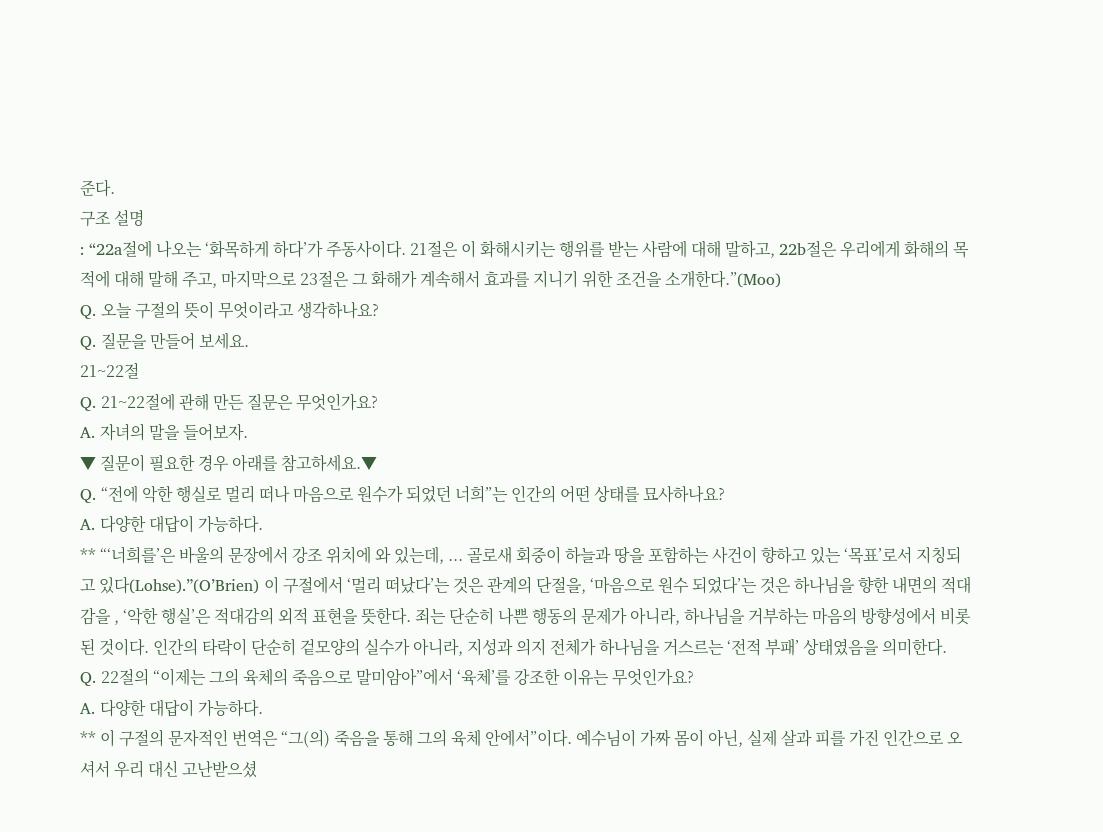준다.
구조 설명
: “22a절에 나오는 ‘화목하게 하다’가 주동사이다. 21절은 이 화해시키는 행위를 받는 사람에 대해 말하고, 22b절은 우리에게 화해의 목적에 대해 말해 주고, 마지막으로 23절은 그 화해가 계속해서 효과를 지니기 위한 조건을 소개한다.”(Moo)
Q. 오늘 구절의 뜻이 무엇이라고 생각하나요?
Q. 질문을 만들어 보세요.
21~22절
Q. 21~22절에 관해 만든 질문은 무엇인가요?
A. 자녀의 말을 들어보자.
▼ 질문이 필요한 경우 아래를 참고하세요.▼
Q. “전에 악한 행실로 멀리 떠나 마음으로 원수가 되었던 너희”는 인간의 어떤 상태를 묘사하나요?
A. 다양한 대답이 가능하다.
** “‘너희를’은 바울의 문장에서 강조 위치에 와 있는데, ... 골로새 회중이 하늘과 땅을 포함하는 사건이 향하고 있는 ‘목표’로서 지칭되고 있다(Lohse).”(O’Brien) 이 구절에서 ‘멀리 떠났다’는 것은 관계의 단절을, ‘마음으로 원수 되었다’는 것은 하나님을 향한 내면의 적대감을 , ‘악한 행실’은 적대감의 외적 표현을 뜻한다. 죄는 단순히 나쁜 행동의 문제가 아니라, 하나님을 거부하는 마음의 방향성에서 비롯된 것이다. 인간의 타락이 단순히 겉모양의 실수가 아니라, 지성과 의지 전체가 하나님을 거스르는 ‘전적 부패’ 상태였음을 의미한다.
Q. 22절의 “이제는 그의 육체의 죽음으로 말미암아”에서 ‘육체’를 강조한 이유는 무엇인가요?
A. 다양한 대답이 가능하다.
** 이 구절의 문자적인 번역은 “그(의) 죽음을 통해 그의 육체 안에서”이다. 예수님이 가짜 몸이 아닌, 실제 살과 피를 가진 인간으로 오셔서 우리 대신 고난받으셨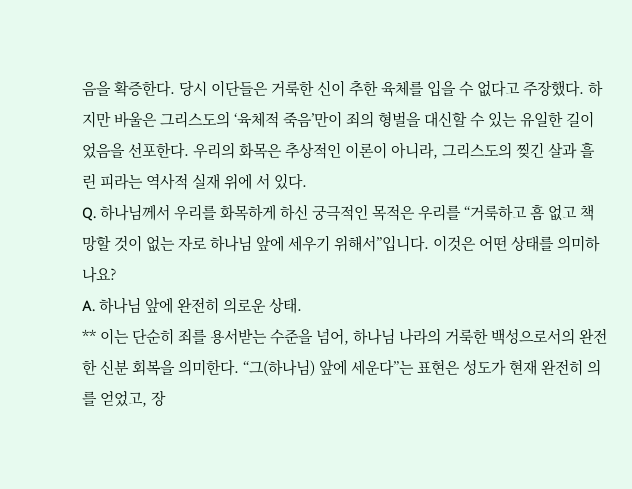음을 확증한다. 당시 이단들은 거룩한 신이 추한 육체를 입을 수 없다고 주장했다. 하지만 바울은 그리스도의 ‘육체적 죽음’만이 죄의 형벌을 대신할 수 있는 유일한 길이었음을 선포한다. 우리의 화목은 추상적인 이론이 아니라, 그리스도의 찢긴 살과 흘린 피라는 역사적 실재 위에 서 있다.
Q. 하나님께서 우리를 화목하게 하신 궁극적인 목적은 우리를 “거룩하고 흠 없고 책망할 것이 없는 자로 하나님 앞에 세우기 위해서”입니다. 이것은 어떤 상태를 의미하나요?
A. 하나님 앞에 완전히 의로운 상태.
** 이는 단순히 죄를 용서받는 수준을 넘어, 하나님 나라의 거룩한 백성으로서의 완전한 신분 회복을 의미한다. “그(하나님) 앞에 세운다”는 표현은 성도가 현재 완전히 의를 얻었고, 장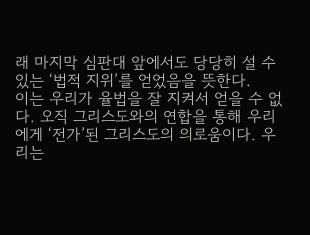래 마지막 심판대 앞에서도 당당히 설 수 있는 ‘법적 지위’를 얻었음을 뜻한다.
이는 우리가 율법을 잘 지켜서 얻을 수 없다. 오직 그리스도와의 연합을 통해 우리에게 ‘전가’된 그리스도의 의로움이다. 우리는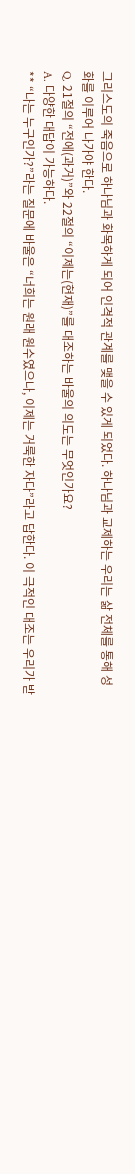그리스도의 죽음으로 하나님과 화목하게 되어 인격적 관계를 맺을 수 있게 되었다. 하나님과 교제하는 우리는 삶 전체를 통해 성화를 이루어 나가야 한다.
Q. 21절의 “전에(과거)”와 22절의 “이제는(현재)”를 대조하는 바울의 의도는 무엇인가요?
A. 다양한 대답이 가능하다.
** “나는 누구인가?”라는 질문에 바울은 “너희는 원래 원수였으나, 이제는 거룩한 자다”라고 답한다. 이 극적인 대조는 우리가 받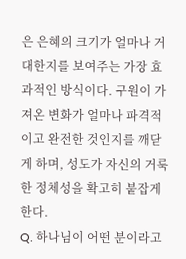은 은혜의 크기가 얼마나 거대한지를 보여주는 가장 효과적인 방식이다. 구원이 가져온 변화가 얼마나 파격적이고 완전한 것인지를 깨닫게 하며, 성도가 자신의 거룩한 정체성을 확고히 붙잡게 한다.
Q. 하나님이 어떤 분이라고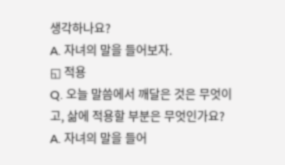생각하나요?
A. 자녀의 말을 들어보자.
◱ 적용
Q. 오늘 말씀에서 깨달은 것은 무엇이고, 삶에 적용할 부분은 무엇인가요?
A. 자녀의 말을 들어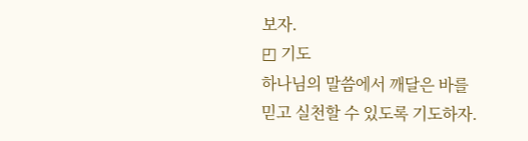보자.
◰ 기도
하나님의 말씀에서 깨달은 바를 믿고 실천할 수 있도록 기도하자.